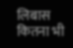लिबास कितना भी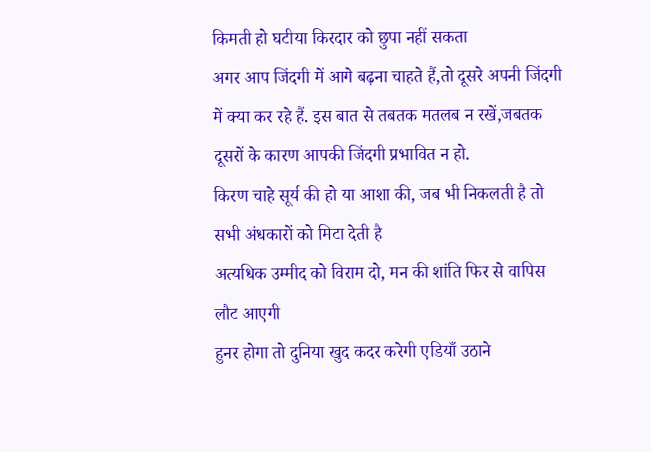किमती हो घटीया किरदार को छुपा नहीं सकता
अगर आप जिंदगी में आगे बढ़ना चाहते हैं,तो दूसरे अपनी जिंदगी में क्या कर रहे हैं. इस बात से तबतक मतलब न रखें,जबतक दूसरों के कारण आपकी जिंदगी प्रभावित न हो.
किरण चाहे सूर्य की हो या आशा की, जब भी निकलती है तो सभी अंधकारों को मिटा देती है
अत्यधिक उम्मीद को विराम दो, मन की शांति फिर से वापिस लौट आएगी
हुनर होगा तो दुनिया खुद कदर करेगी एडियाँ उठाने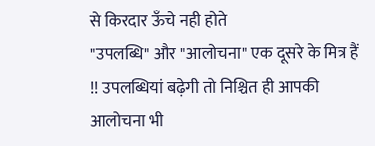से किरदार ऊँचे नही होते
"उपलब्धि" और "आलोचना" एक दूसरे के मित्र हैं !! उपलब्धियां बढ़ेगी तो निश्चित ही आपकी आलोचना भी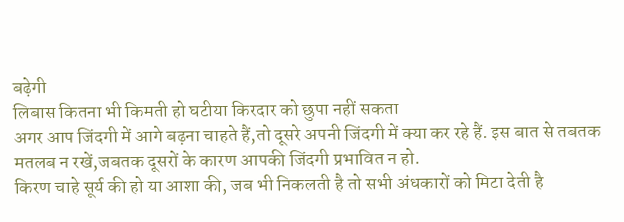बढ़ेगी
लिबास कितना भी किमती हो घटीया किरदार को छुपा नहीं सकता
अगर आप जिंदगी में आगे बढ़ना चाहते हैं,तो दूसरे अपनी जिंदगी में क्या कर रहे हैं. इस बात से तबतक मतलब न रखें,जबतक दूसरों के कारण आपकी जिंदगी प्रभावित न हो.
किरण चाहे सूर्य की हो या आशा की, जब भी निकलती है तो सभी अंधकारों को मिटा देती है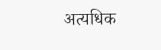अत्यधिक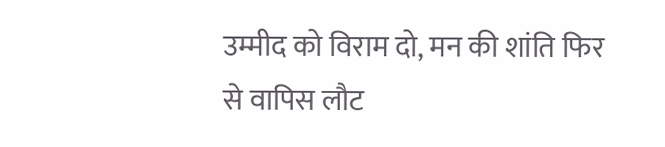उम्मीद को विराम दो, मन की शांति फिर से वापिस लौट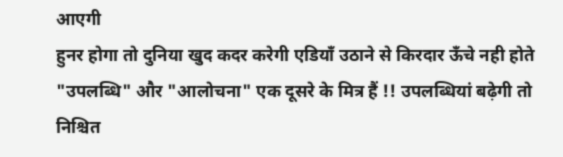आएगी
हुनर होगा तो दुनिया खुद कदर करेगी एडियाँ उठाने से किरदार ऊँचे नही होते
"उपलब्धि" और "आलोचना" एक दूसरे के मित्र हैं !! उपलब्धियां बढ़ेगी तो निश्चित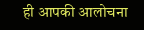ही आपकी आलोचना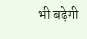भी बढ़ेगी